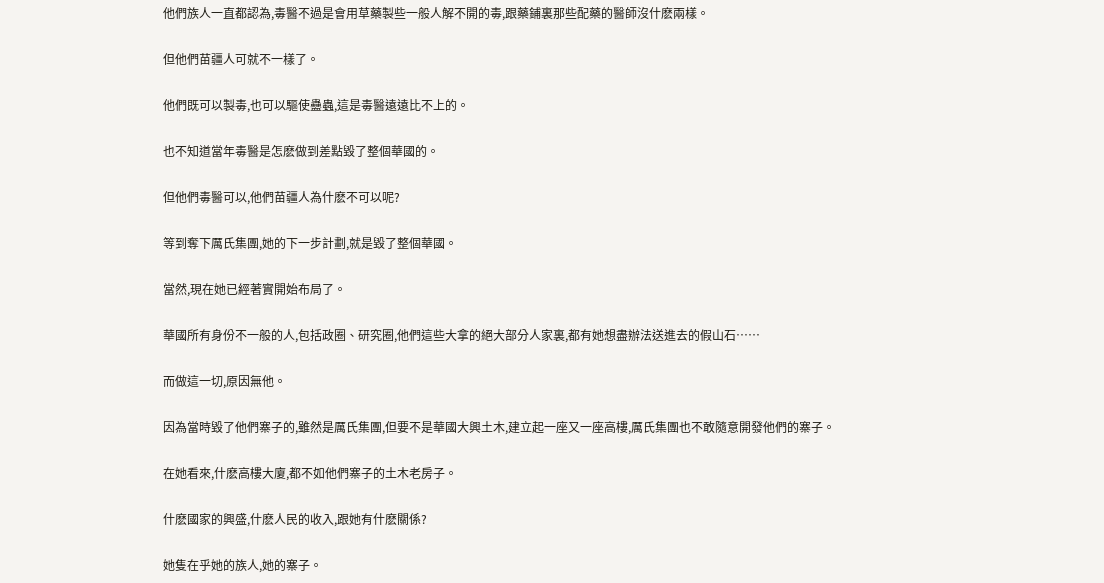他們族人一直都認為,毒醫不過是會用草藥製些一般人解不開的毒,跟藥鋪裏那些配藥的醫師沒什麽兩樣。

但他們苗疆人可就不一樣了。

他們既可以製毒,也可以驅使蠱蟲,這是毒醫遠遠比不上的。

也不知道當年毒醫是怎麽做到差點毀了整個華國的。

但他們毒醫可以,他們苗疆人為什麽不可以呢?

等到奪下厲氏集團,她的下一步計劃,就是毀了整個華國。

當然,現在她已經著實開始布局了。

華國所有身份不一般的人,包括政圈、研究圈,他們這些大拿的絕大部分人家裏,都有她想盡辦法送進去的假山石……

而做這一切,原因無他。

因為當時毀了他們寨子的,雖然是厲氏集團,但要不是華國大興土木,建立起一座又一座高樓,厲氏集團也不敢隨意開發他們的寨子。

在她看來,什麽高樓大廈,都不如他們寨子的土木老房子。

什麽國家的興盛,什麽人民的收入,跟她有什麽關係?

她隻在乎她的族人,她的寨子。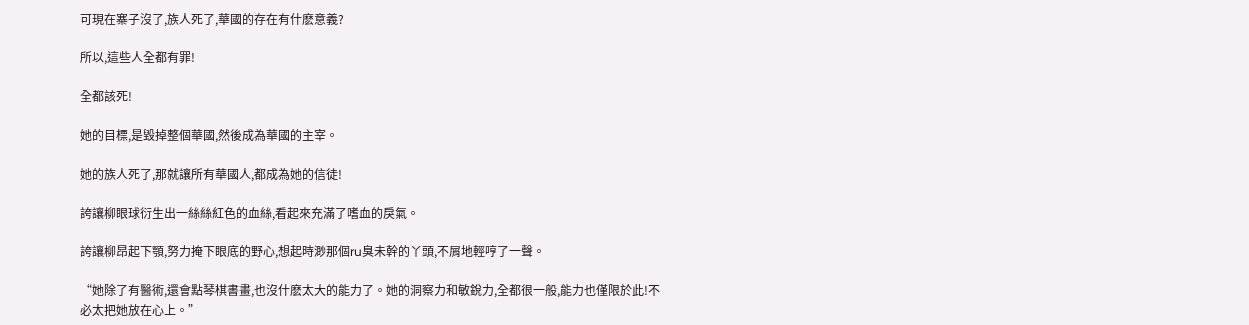可現在寨子沒了,族人死了,華國的存在有什麽意義?

所以,這些人全都有罪!

全都該死!

她的目標,是毀掉整個華國,然後成為華國的主宰。

她的族人死了,那就讓所有華國人,都成為她的信徒!

誇讓柳眼球衍生出一絲絲紅色的血絲,看起來充滿了嗜血的戾氣。

誇讓柳昂起下顎,努力掩下眼底的野心,想起時渺那個ru臭未幹的丫頭,不屑地輕哼了一聲。

“她除了有醫術,還會點琴棋書畫,也沒什麽太大的能力了。她的洞察力和敏銳力,全都很一般,能力也僅限於此!不必太把她放在心上。”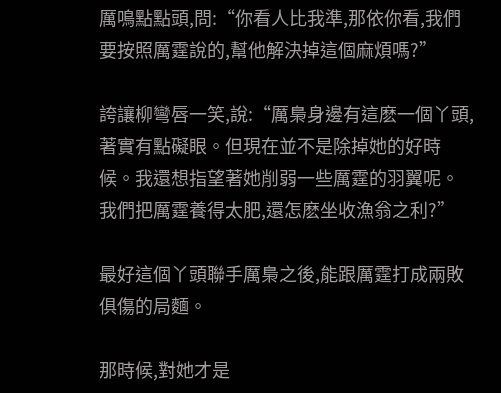厲鳴點點頭,問:“你看人比我準,那依你看,我們要按照厲霆說的,幫他解決掉這個麻煩嗎?”

誇讓柳彎唇一笑,說:“厲梟身邊有這麽一個丫頭,著實有點礙眼。但現在並不是除掉她的好時候。我還想指望著她削弱一些厲霆的羽翼呢。我們把厲霆養得太肥,還怎麽坐收漁翁之利?”

最好這個丫頭聯手厲梟之後,能跟厲霆打成兩敗俱傷的局麵。

那時候,對她才是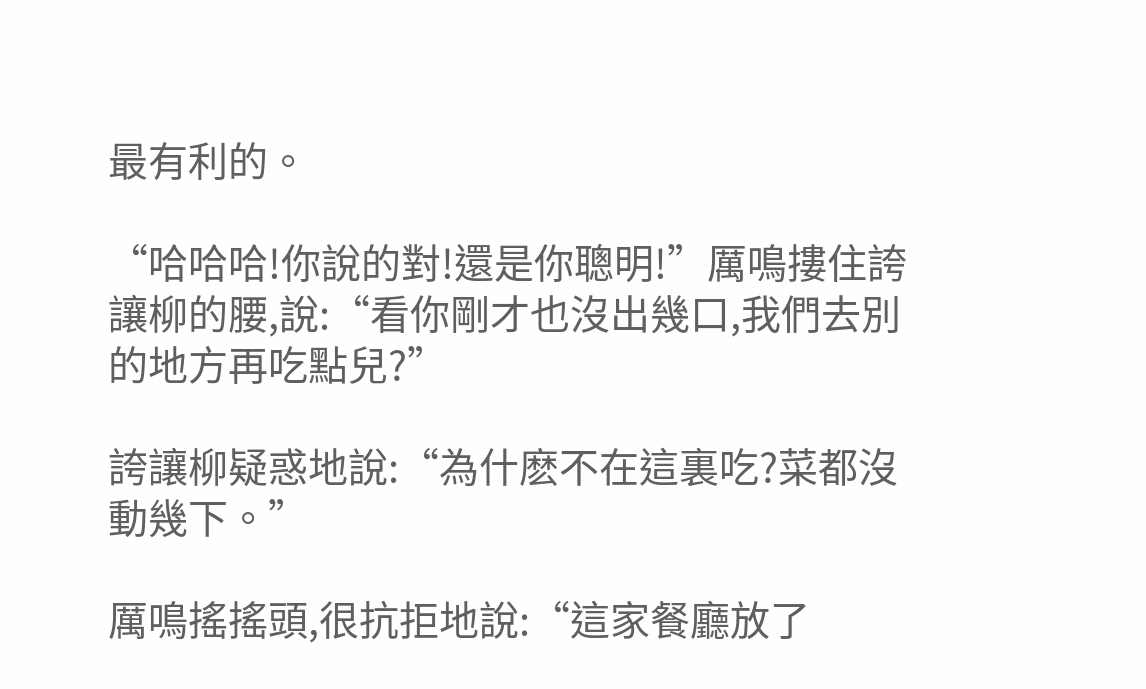最有利的。

“哈哈哈!你說的對!還是你聰明!”厲鳴摟住誇讓柳的腰,說:“看你剛才也沒出幾口,我們去別的地方再吃點兒?”

誇讓柳疑惑地說:“為什麽不在這裏吃?菜都沒動幾下。”

厲鳴搖搖頭,很抗拒地說:“這家餐廳放了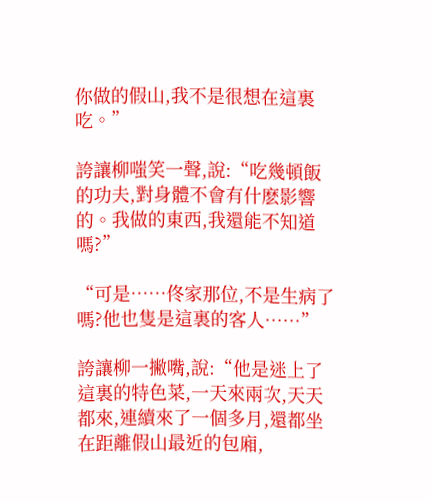你做的假山,我不是很想在這裏吃。”

誇讓柳嗤笑一聲,說:“吃幾頓飯的功夫,對身體不會有什麽影響的。我做的東西,我還能不知道嗎?”

“可是……佟家那位,不是生病了嗎?他也隻是這裏的客人……”

誇讓柳一撇嘴,說:“他是迷上了這裏的特色菜,一天來兩次,天天都來,連續來了一個多月,還都坐在距離假山最近的包廂,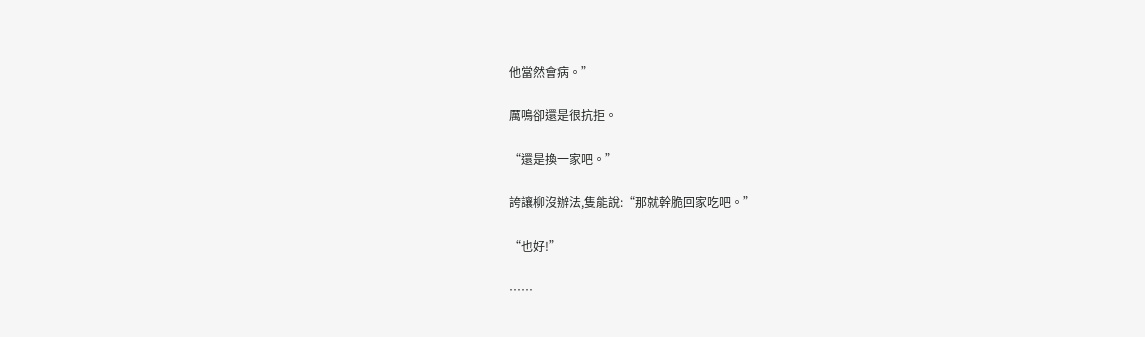他當然會病。”

厲鳴卻還是很抗拒。

“還是換一家吧。”

誇讓柳沒辦法,隻能說:“那就幹脆回家吃吧。”

“也好!”

……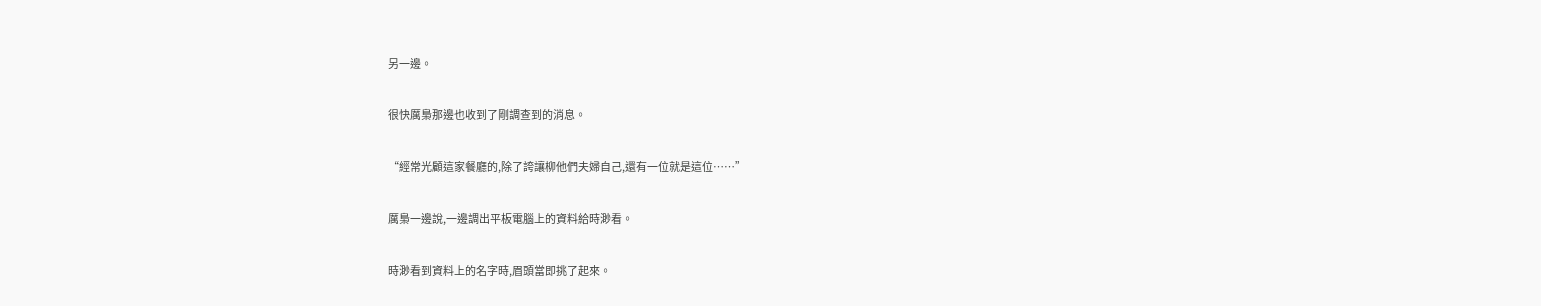另一邊。

很快厲梟那邊也收到了剛調查到的消息。

“經常光顧這家餐廳的,除了誇讓柳他們夫婦自己,還有一位就是這位……”

厲梟一邊說,一邊調出平板電腦上的資料給時渺看。

時渺看到資料上的名字時,眉頭當即挑了起來。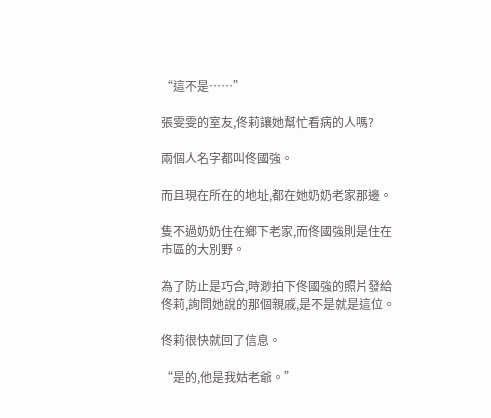“這不是……”

張雯雯的室友,佟莉讓她幫忙看病的人嗎?

兩個人名字都叫佟國強。

而且現在所在的地址,都在她奶奶老家那邊。

隻不過奶奶住在鄉下老家,而佟國強則是住在市區的大別野。

為了防止是巧合,時渺拍下佟國強的照片發給佟莉,詢問她說的那個親戚,是不是就是這位。

佟莉很快就回了信息。

“是的,他是我姑老爺。”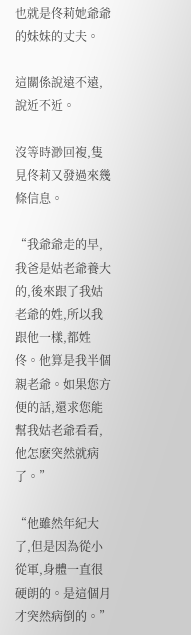也就是佟莉她爺爺的妹妹的丈夫。

這關係說遠不遠,說近不近。

沒等時渺回複,隻見佟莉又發過來幾條信息。

“我爺爺走的早,我爸是姑老爺養大的,後來跟了我姑老爺的姓,所以我跟他一樣,都姓佟。他算是我半個親老爺。如果您方便的話,還求您能幫我姑老爺看看,他怎麽突然就病了。”

“他雖然年紀大了,但是因為從小從軍,身體一直很硬朗的。是這個月才突然病倒的。”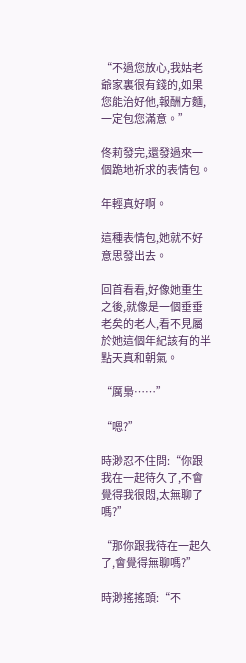“不過您放心,我姑老爺家裏很有錢的,如果您能治好他,報酬方麵,一定包您滿意。”

佟莉發完,還發過來一個跪地祈求的表情包。

年輕真好啊。

這種表情包,她就不好意思發出去。

回首看看,好像她重生之後,就像是一個垂垂老矣的老人,看不見屬於她這個年紀該有的半點天真和朝氣。

“厲梟……”

“嗯?”

時渺忍不住問:“你跟我在一起待久了,不會覺得我很悶,太無聊了嗎?”

“那你跟我待在一起久了,會覺得無聊嗎?”

時渺搖搖頭:“不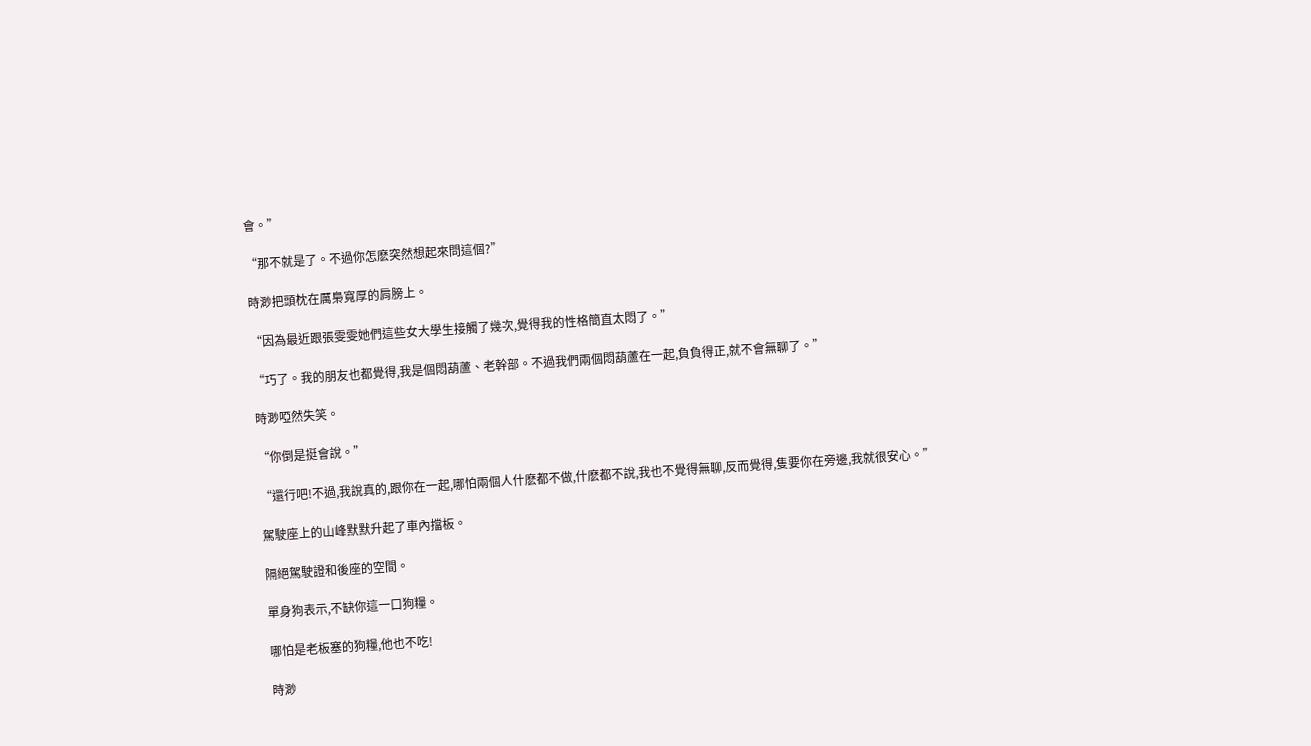會。”

“那不就是了。不過你怎麽突然想起來問這個?”

時渺把頭枕在厲梟寬厚的肩膀上。

“因為最近跟張雯雯她們這些女大學生接觸了幾次,覺得我的性格簡直太悶了。”

“巧了。我的朋友也都覺得,我是個悶葫蘆、老幹部。不過我們兩個悶葫蘆在一起,負負得正,就不會無聊了。”

時渺啞然失笑。

“你倒是挺會說。”

“還行吧!不過,我說真的,跟你在一起,哪怕兩個人什麽都不做,什麽都不說,我也不覺得無聊,反而覺得,隻要你在旁邊,我就很安心。”

駕駛座上的山峰默默升起了車內擋板。

隔絕駕駛證和後座的空間。

單身狗表示,不缺你這一口狗糧。

哪怕是老板塞的狗糧,他也不吃!

時渺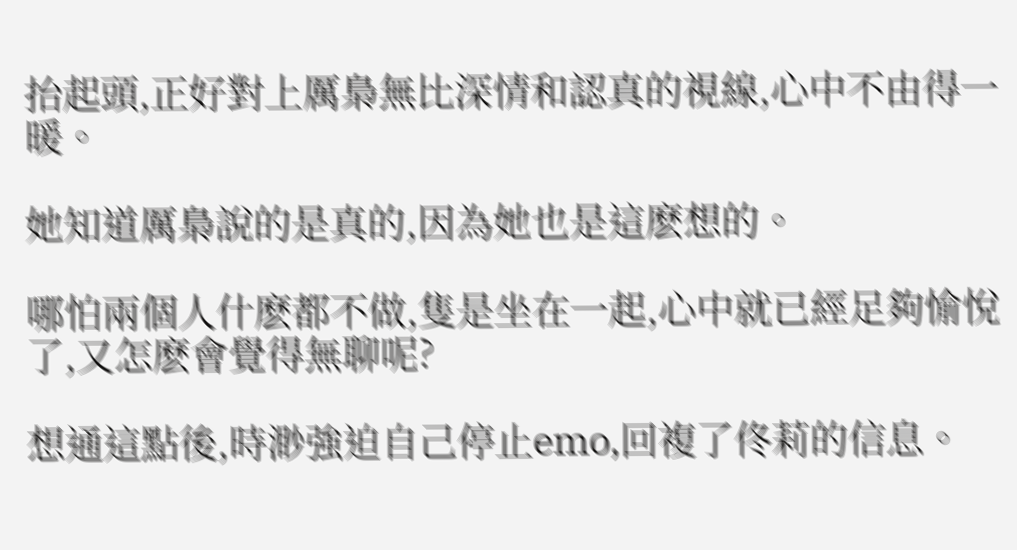抬起頭,正好對上厲梟無比深情和認真的視線,心中不由得一暖。

她知道厲梟說的是真的,因為她也是這麽想的。

哪怕兩個人什麽都不做,隻是坐在一起,心中就已經足夠愉悅了,又怎麽會覺得無聊呢?

想通這點後,時渺強迫自己停止emo,回複了佟莉的信息。